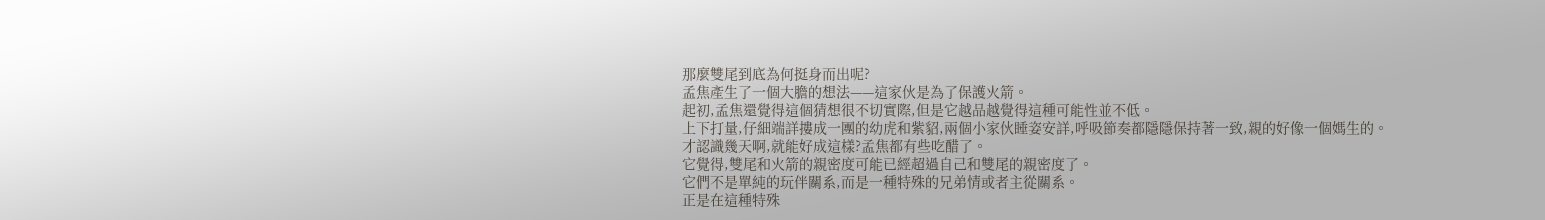那麼雙尾到底為何挺身而出呢?
孟焦產生了一個大膽的想法——這家伙是為了保護火箭。
起初,孟焦還覺得這個猜想很不切實際,但是它越品越覺得這種可能性並不低。
上下打量,仔細端詳摟成一團的幼虎和紫貂,兩個小家伙睡姿安詳,呼吸節奏都隱隱保持著一致,親的好像一個媽生的。
才認識幾天啊,就能好成這樣?孟焦都有些吃醋了。
它覺得,雙尾和火箭的親密度可能已經超過自己和雙尾的親密度了。
它們不是單純的玩伴關系,而是一種特殊的兄弟情或者主從關系。
正是在這種特殊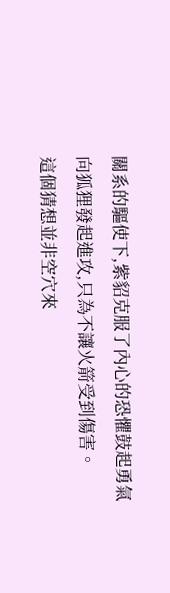關系的驅使下,紫貂克服了內心的恐懼鼓起勇氣向狐狸發起進攻,只為不讓火箭受到傷害。
這個猜想並非空穴來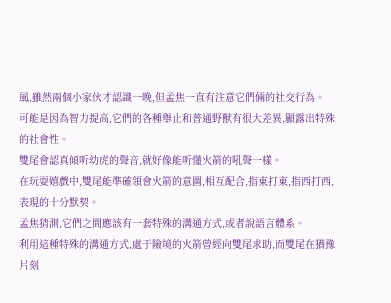風,雖然兩個小家伙才認識一晚,但孟焦一直有注意它們倆的社交行為。
可能是因為智力提高,它們的各種舉止和普通野獸有很大差異,顯露出特殊的社會性。
雙尾會認真傾听幼虎的聲音,就好像能听懂火箭的吼聲一樣。
在玩耍嬉戲中,雙尾能準確領會火箭的意圖,相互配合,指東打東,指西打西,表現的十分默契。
孟焦猜測,它們之間應該有一套特殊的溝通方式,或者說語言體系。
利用這種特殊的溝通方式,處于險境的火箭曾經向雙尾求助,而雙尾在猶豫片刻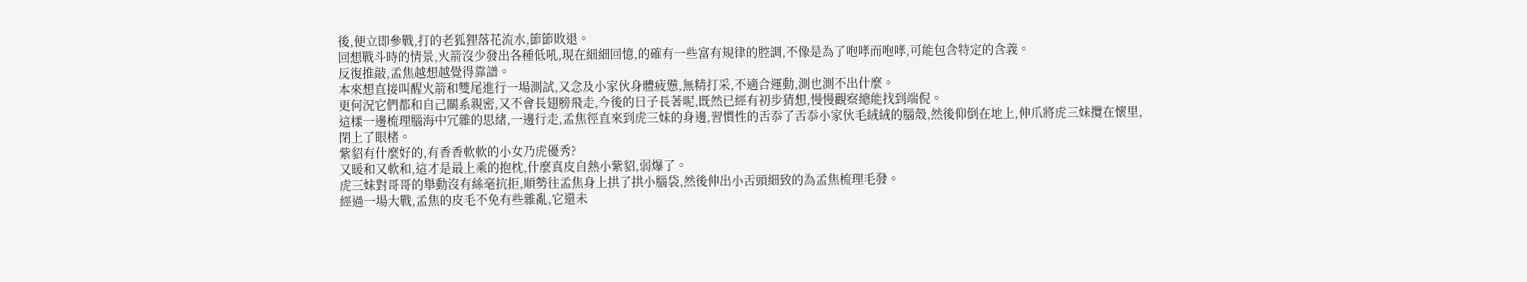後,便立即參戰,打的老狐狸落花流水,節節敗退。
回想戰斗時的情景,火箭沒少發出各種低吼,現在細細回憶,的確有一些富有規律的腔調,不像是為了咆哮而咆哮,可能包含特定的含義。
反復推敲,孟焦越想越覺得靠譜。
本來想直接叫醒火箭和雙尾進行一場測試,又念及小家伙身體疲憊,無精打采,不適合運動,測也測不出什麼。
更何況它們都和自己關系親密,又不會長翅膀飛走,今後的日子長著呢,既然已經有初步猜想,慢慢觀察總能找到端倪。
這樣一邊梳理腦海中冗雜的思緒,一邊行走,孟焦徑直來到虎三妹的身邊,習慣性的舌忝了舌忝小家伙毛絨絨的腦殼,然後仰倒在地上,伸爪將虎三妹攬在懷里,閉上了眼楮。
紫貂有什麼好的,有香香軟軟的小女乃虎優秀?
又暖和又軟和,這才是最上乘的抱枕,什麼真皮自熱小紫貂,弱爆了。
虎三妹對哥哥的舉動沒有絲毫抗拒,順勢往孟焦身上拱了拱小腦袋,然後伸出小舌頭細致的為孟焦梳理毛發。
經過一場大戰,孟焦的皮毛不免有些雜亂,它還未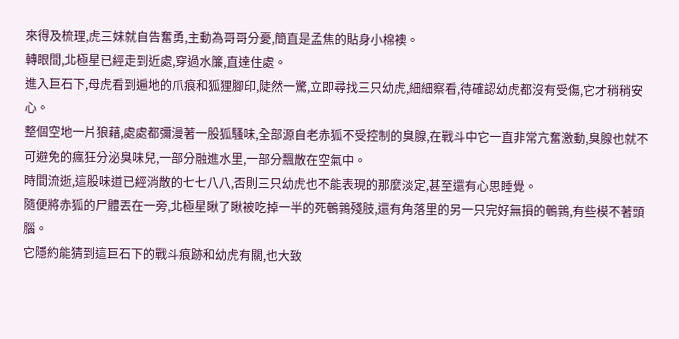來得及梳理,虎三妹就自告奮勇,主動為哥哥分憂,簡直是孟焦的貼身小棉襖。
轉眼間,北極星已經走到近處,穿過水簾,直達住處。
進入巨石下,母虎看到遍地的爪痕和狐狸腳印,陡然一驚,立即尋找三只幼虎,細細察看,待確認幼虎都沒有受傷,它才稍稍安心。
整個空地一片狼藉,處處都彌漫著一股狐騷味,全部源自老赤狐不受控制的臭腺,在戰斗中它一直非常亢奮激動,臭腺也就不可避免的瘋狂分泌臭味兒,一部分融進水里,一部分飄散在空氣中。
時間流逝,這股味道已經消散的七七八八,否則三只幼虎也不能表現的那麼淡定,甚至還有心思睡覺。
隨便將赤狐的尸體丟在一旁,北極星瞅了瞅被吃掉一半的死鵪鶉殘肢,還有角落里的另一只完好無損的鵪鶉,有些模不著頭腦。
它隱約能猜到這巨石下的戰斗痕跡和幼虎有關,也大致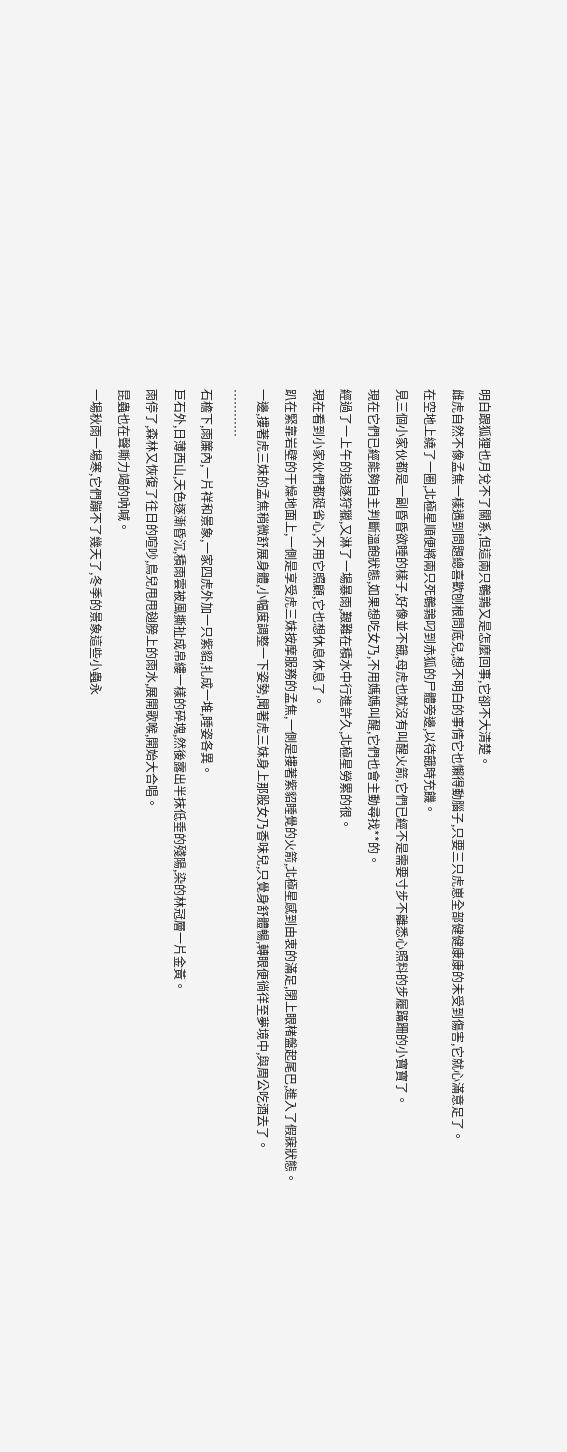明白跟狐狸也月兌不了關系,但這兩只鵪鶉又是怎麼回事,它卻不大清楚。
雌虎自然不像孟焦一樣遇到問題總喜歡刨根問底兒,想不明白的事情它也懶得動腦子,只要三只虎崽全部健健康康的未受到傷害,它就心滿意足了。
在空地上繞了一圈,北極星順便將兩只死鵪鶉叼到赤狐的尸體旁邊,以待餓時充饑。
見三個小家伙都是一副昏昏欲睡的樣子,好像並不餓,母虎也就沒有叫醒火箭,它們已經不是需要寸步不離悉心照料的步履蹣跚的小寶寶了。
現在它們已經能夠自主判斷溫飽狀態,如果想吃女乃,不用媽媽叫醒,它們也會主動尋找**的。
經過了一上午的追逐狩獵,又淋了一場暴雨,艱難在積水中行進許久,北極星勞累的很。
現在看到小家伙們都挺省心,不用它照顧,它也想休息休息了。
趴在緊靠岩壁的干燥地面上,一側是享受虎三妹按摩服務的孟焦,一側是摟著紫貂睡覺的火箭,北極星感到由衷的滿足,閉上眼楮盤起尾巴,進入了假寐狀態。
一邊,摟著虎三妹的孟焦稍微舒展身體,小幅度調整一下姿勢,聞著虎三妹身上那股女乃香味兒,只覺身舒體暢,轉眼便徜徉至夢境中,與周公吃酒去了。
…………
石檐下,雨簾內,一片祥和景象,一家四虎外加一只紫貂,扎成一堆,睡姿各異。
巨石外,日薄西山,天色逐漸昏沉,積雨雲被風撕扯成帛縷一樣的碎塊,然後露出半抹低垂的殘陽,染的林冠層一片金黃。
雨停了,森林又恢復了往日的喧吵,鳥兒甩甩翅膀上的雨水,展開歌喉,開始大合唱。
昆蟲也在聲嘶力竭的吶喊。
一場秋雨一場寒,它們蹦不了幾天了,冬季的景象這些小蟲永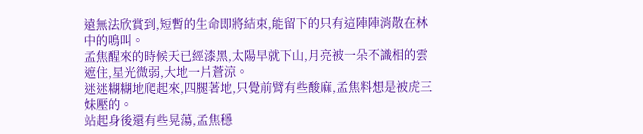遠無法欣賞到,短暫的生命即將結束,能留下的只有這陣陣消散在林中的鳴叫。
孟焦醒來的時候天已經漆黑,太陽早就下山,月亮被一朵不識相的雲遮住,星光微弱,大地一片蒼涼。
迷迷糊糊地爬起來,四腿著地,只覺前臂有些酸麻,孟焦料想是被虎三妹壓的。
站起身後還有些晃蕩,孟焦穩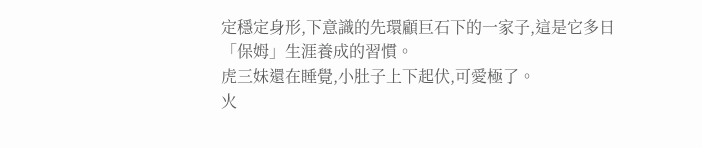定穩定身形,下意識的先環顧巨石下的一家子,這是它多日「保姆」生涯養成的習慣。
虎三妹還在睡覺,小肚子上下起伏,可愛極了。
火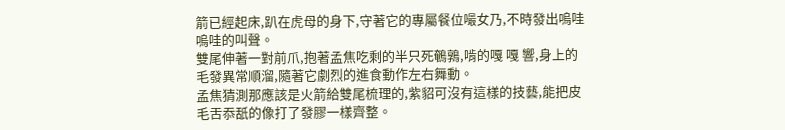箭已經起床,趴在虎母的身下,守著它的專屬餐位嘬女乃,不時發出嗚哇嗚哇的叫聲。
雙尾伸著一對前爪,抱著孟焦吃剩的半只死鵪鶉,啃的嘎 嘎 響,身上的毛發異常順溜,隨著它劇烈的進食動作左右舞動。
孟焦猜測那應該是火箭給雙尾梳理的,紫貂可沒有這樣的技藝,能把皮毛舌忝舐的像打了發膠一樣齊整。